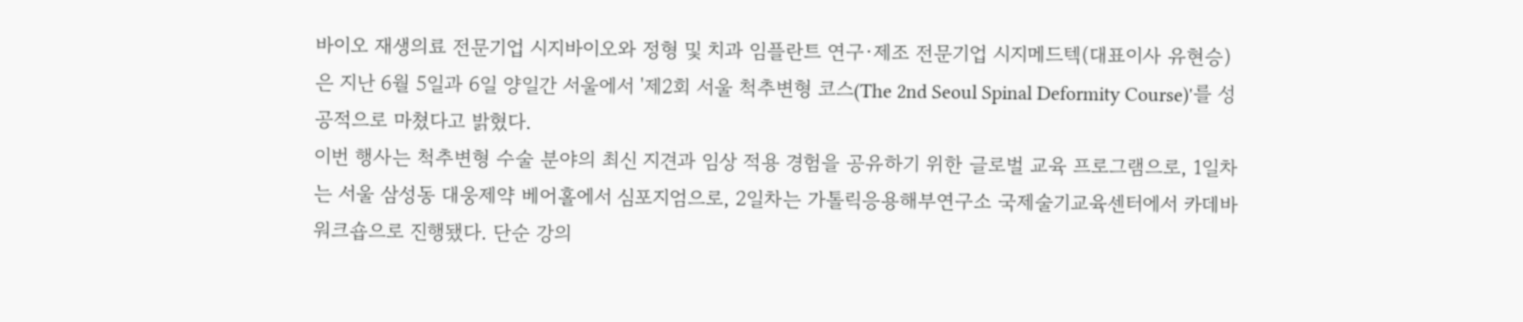바이오 재생의료 전문기업 시지바이오와 정형 및 치과 임플란트 연구·제조 전문기업 시지메드텍(대표이사 유현승)은 지난 6월 5일과 6일 양일간 서울에서 '제2회 서울 척추변형 코스(The 2nd Seoul Spinal Deformity Course)'를 성공적으로 마쳤다고 밝혔다.
이번 행사는 척추변형 수술 분야의 최신 지견과 임상 적용 경험을 공유하기 위한 글로벌 교육 프로그램으로, 1일차는 서울 삼성동 대웅제약 베어홀에서 심포지엄으로, 2일차는 가톨릭응용해부연구소 국제술기교육센터에서 카데바 워크숍으로 진행됐다. 단순 강의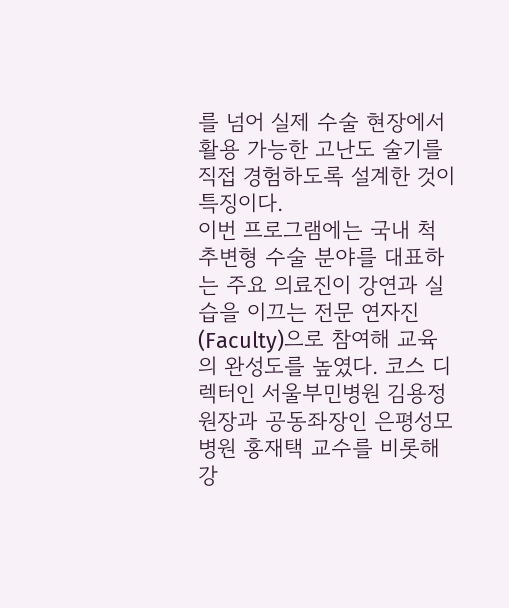를 넘어 실제 수술 현장에서 활용 가능한 고난도 술기를 직접 경험하도록 설계한 것이 특징이다.
이번 프로그램에는 국내 척추변형 수술 분야를 대표하는 주요 의료진이 강연과 실습을 이끄는 전문 연자진(Faculty)으로 참여해 교육의 완성도를 높였다. 코스 디렉터인 서울부민병원 김용정 원장과 공동좌장인 은평성모병원 홍재택 교수를 비롯해 강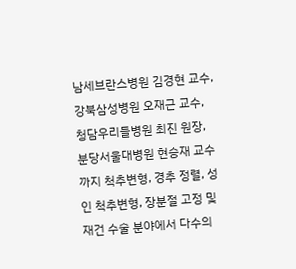남세브란스병원 김경현 교수, 강북삼성병원 오재근 교수, 청담우리들병원 최진 원장, 분당서울대병원 현승재 교수까지 척추변형, 경추 정렬, 성인 척추변형, 장분절 고정 및 재건 수술 분야에서 다수의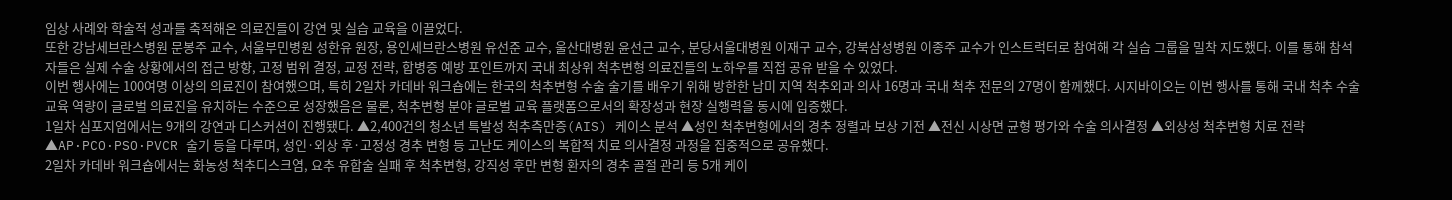임상 사례와 학술적 성과를 축적해온 의료진들이 강연 및 실습 교육을 이끌었다.
또한 강남세브란스병원 문봉주 교수, 서울부민병원 성한유 원장, 용인세브란스병원 유선준 교수, 울산대병원 윤선근 교수, 분당서울대병원 이재구 교수, 강북삼성병원 이종주 교수가 인스트럭터로 참여해 각 실습 그룹을 밀착 지도했다. 이를 통해 참석자들은 실제 수술 상황에서의 접근 방향, 고정 범위 결정, 교정 전략, 합병증 예방 포인트까지 국내 최상위 척추변형 의료진들의 노하우를 직접 공유 받을 수 있었다.
이번 행사에는 100여명 이상의 의료진이 참여했으며, 특히 2일차 카데바 워크숍에는 한국의 척추변형 수술 술기를 배우기 위해 방한한 남미 지역 척추외과 의사 16명과 국내 척추 전문의 27명이 함께했다. 시지바이오는 이번 행사를 통해 국내 척추 수술 교육 역량이 글로벌 의료진을 유치하는 수준으로 성장했음은 물론, 척추변형 분야 글로벌 교육 플랫폼으로서의 확장성과 현장 실행력을 동시에 입증했다.
1일차 심포지엄에서는 9개의 강연과 디스커션이 진행됐다. ▲2,400건의 청소년 특발성 척추측만증(AIS) 케이스 분석 ▲성인 척추변형에서의 경추 정렬과 보상 기전 ▲전신 시상면 균형 평가와 수술 의사결정 ▲외상성 척추변형 치료 전략 ▲AP·PCO·PSO·PVCR 술기 등을 다루며, 성인·외상 후·고정성 경추 변형 등 고난도 케이스의 복합적 치료 의사결정 과정을 집중적으로 공유했다.
2일차 카데바 워크숍에서는 화농성 척추디스크염, 요추 유합술 실패 후 척추변형, 강직성 후만 변형 환자의 경추 골절 관리 등 5개 케이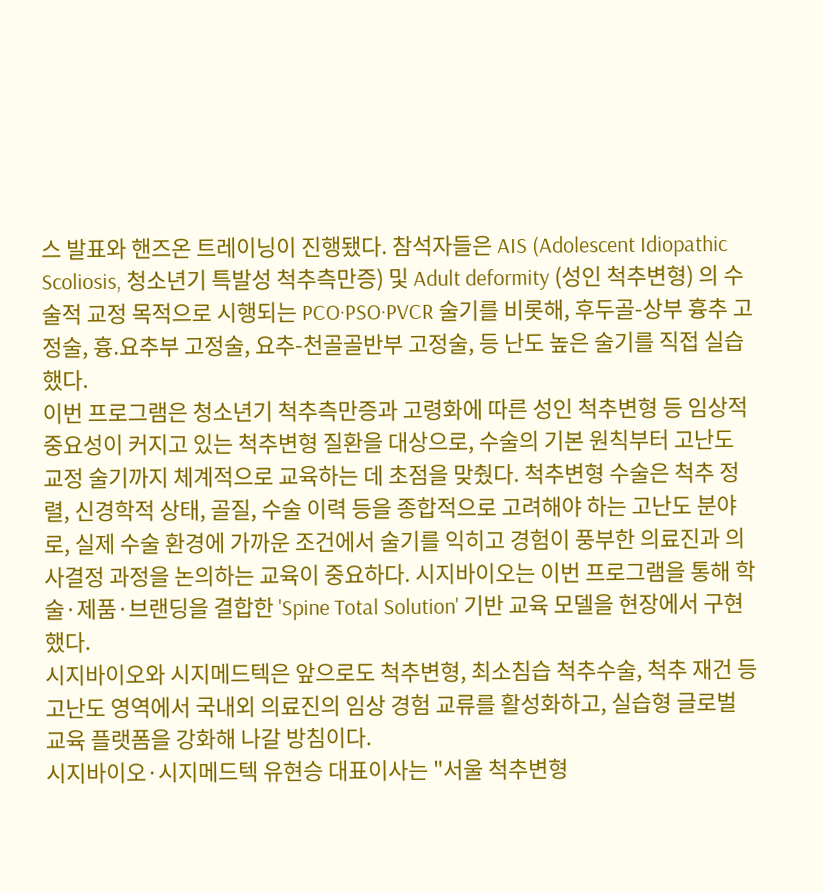스 발표와 핸즈온 트레이닝이 진행됐다. 참석자들은 AIS (Adolescent Idiopathic Scoliosis, 청소년기 특발성 척추측만증) 및 Adult deformity (성인 척추변형) 의 수술적 교정 목적으로 시행되는 PCO·PSO·PVCR 술기를 비롯해, 후두골-상부 흉추 고정술, 흉.요추부 고정술, 요추-천골골반부 고정술, 등 난도 높은 술기를 직접 실습했다.
이번 프로그램은 청소년기 척추측만증과 고령화에 따른 성인 척추변형 등 임상적 중요성이 커지고 있는 척추변형 질환을 대상으로, 수술의 기본 원칙부터 고난도 교정 술기까지 체계적으로 교육하는 데 초점을 맞췄다. 척추변형 수술은 척추 정렬, 신경학적 상태, 골질, 수술 이력 등을 종합적으로 고려해야 하는 고난도 분야로, 실제 수술 환경에 가까운 조건에서 술기를 익히고 경험이 풍부한 의료진과 의사결정 과정을 논의하는 교육이 중요하다. 시지바이오는 이번 프로그램을 통해 학술·제품·브랜딩을 결합한 'Spine Total Solution' 기반 교육 모델을 현장에서 구현했다.
시지바이오와 시지메드텍은 앞으로도 척추변형, 최소침습 척추수술, 척추 재건 등 고난도 영역에서 국내외 의료진의 임상 경험 교류를 활성화하고, 실습형 글로벌 교육 플랫폼을 강화해 나갈 방침이다.
시지바이오·시지메드텍 유현승 대표이사는 "서울 척추변형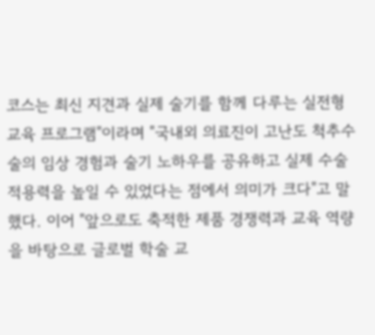코스는 최신 지견과 실제 술기를 함께 다루는 실전형 교육 프로그램"이라며 "국내외 의료진이 고난도 척추수술의 임상 경험과 술기 노하우를 공유하고 실제 수술 적용력을 높일 수 있었다는 점에서 의미가 크다"고 말했다. 이어 "앞으로도 축적한 제품 경쟁력과 교육 역량을 바탕으로 글로벌 학술 교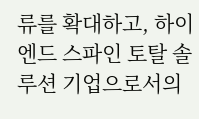류를 확대하고, 하이엔드 스파인 토탈 솔루션 기업으로서의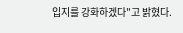입지를 강화하겠다"고 밝혔다.